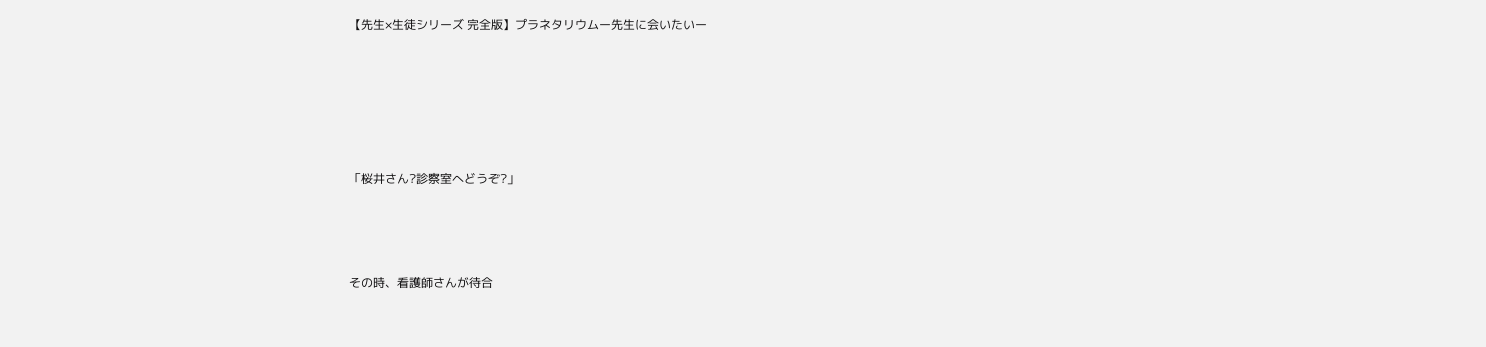【先生×生徒シリーズ 完全版】プラネタリウムー先生に会いたいー





「桜井さん?診察室へどうぞ?」



その時、看護師さんが待合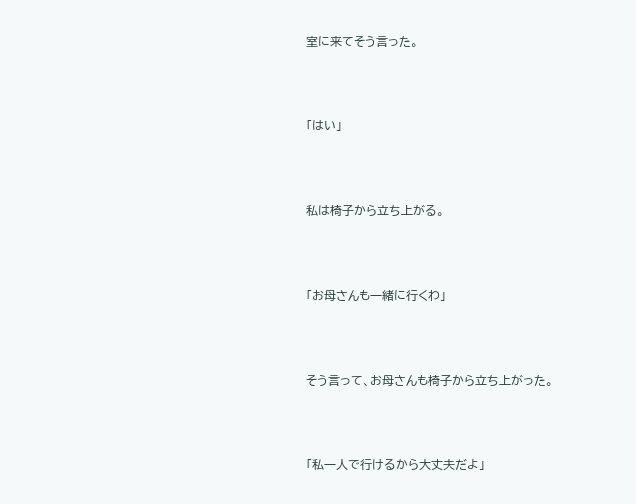室に来てそう言った。



「はい」



私は椅子から立ち上がる。



「お母さんも一緒に行くわ」



そう言って、お母さんも椅子から立ち上がった。



「私一人で行けるから大丈夫だよ」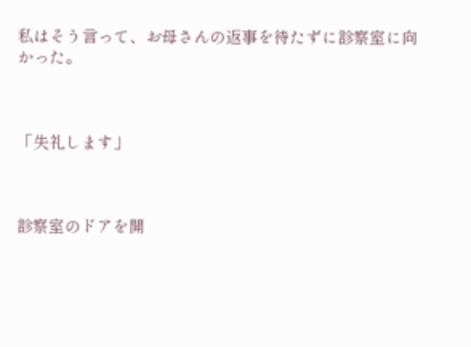私はそう言って、お母さんの返事を待たずに診察室に向かった。



「失礼します」



診察室のドアを開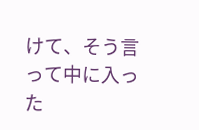けて、そう言って中に入った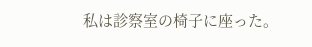私は診察室の椅子に座った。